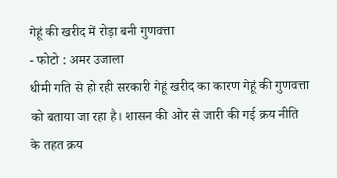गेहूं की खरीद में रोड़ा बनी गुणवत्ता
- फोटो : अमर उजाला
धीमी गति से हो रही सरकारी गेहूं खरीद का कारण गेहूं की गुणवत्ता को बताया जा रहा है। शासन की ओर से जारी की गई क्रय नीति के तहत क्रय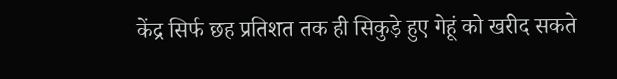केंद्र सिर्फ छह प्रतिशत तक ही सिकुड़े हुए गेहूं को खरीद सकते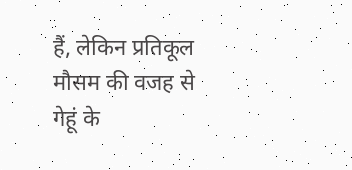हैं, लेकिन प्रतिकूल मौसम की वजह से गेहूं के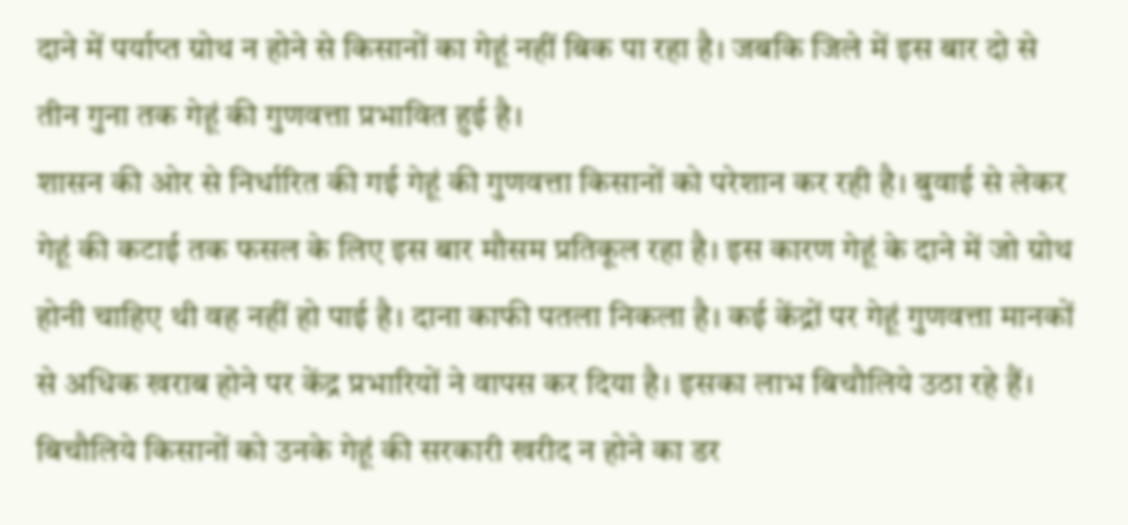दाने में पर्याप्त ग्रोथ न होने से किसानों का गेहूं नहीं बिक पा रहा है। जबकि जिले में इस बार दो से तीन गुना तक गेहूं की गुणवत्ता प्रभावित हुई है।
शासन की ओर से निर्धारित की गई गेहूं की गुणवत्ता किसानों को परेशान कर रही है। बुवाई से लेकर गेहूं की कटाई तक फसल के लिए इस बार मौसम प्रतिकूल रहा है। इस कारण गेहूं के दाने में जो ग्रोथ होनी चाहिए थी वह नहीं हो पाई है। दाना काफी पतला निकला है। कई केंद्रों पर गेहूं गुणवत्ता मानकों से अधिक खराब होने पर केंद्र प्रभारियों ने वापस कर दिया है। इसका लाभ बिचौलिये उठा रहे हैं। बिचौलिये किसानों को उनके गेहूं की सरकारी खरीद न होने का डर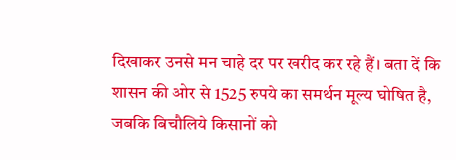दिखाकर उनसे मन चाहे दर पर खरीद कर रहे हैं। बता दें कि शासन की ओर से 1525 रुपये का समर्थन मूल्य घोषित है, जबकि बिचौलिये किसानों को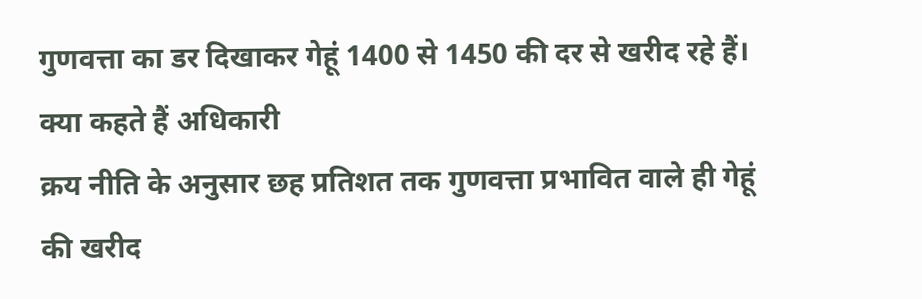गुणवत्ता का डर दिखाकर गेहूं 1400 से 1450 की दर से खरीद रहे हैं।
क्या कहते हैं अधिकारी
क्रय नीति के अनुसार छह प्रतिशत तक गुणवत्ता प्रभावित वाले ही गेहूं की खरीद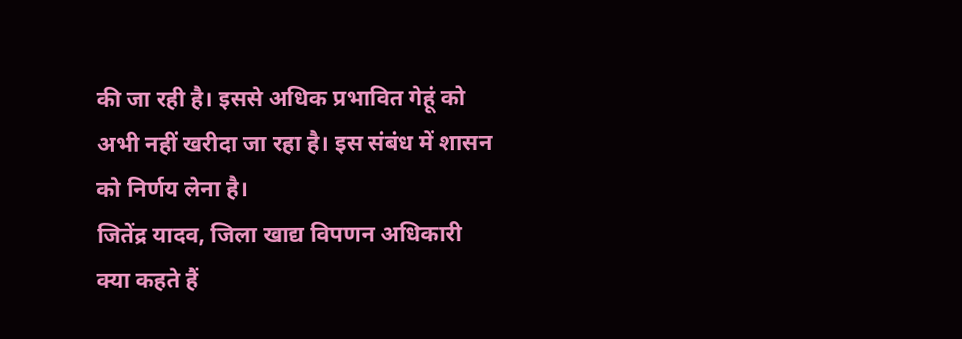की जा रही है। इससे अधिक प्रभावित गेहूं को अभी नहीं खरीदा जा रहा है। इस संबंध में शासन को निर्णय लेना है।
जितेंद्र यादव, जिला खाद्य विपणन अधिकारी
क्या कहते हैं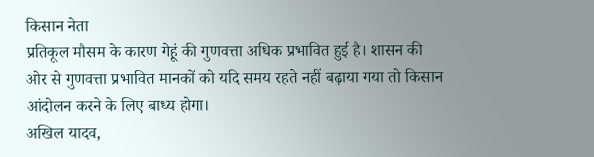किसान नेता
प्रतिकूल मौसम के कारण गेहूं की गुणवत्ता अधिक प्रभावित हुई है। शासन की ओर से गुणवत्ता प्रभावित मानकों को यदि समय रहते नहीं बढ़ाया गया तो किसान आंदोलन करने के लिए बाध्य होगा।
अखिल यादव,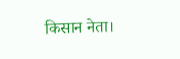किसान नेता।